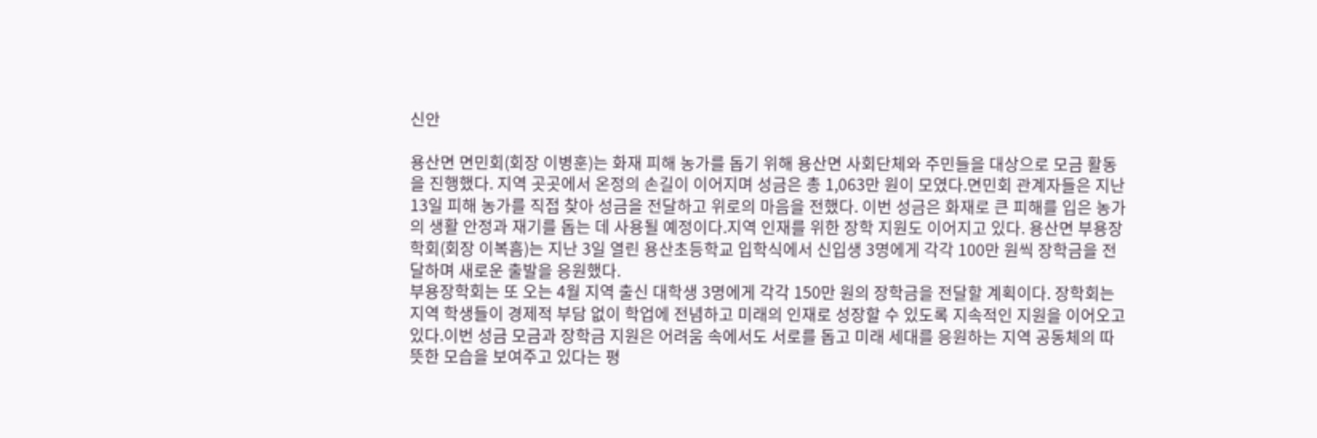신안

용산면 면민회(회장 이병훈)는 화재 피해 농가를 돕기 위해 용산면 사회단체와 주민들을 대상으로 모금 활동을 진행했다. 지역 곳곳에서 온정의 손길이 이어지며 성금은 총 1,063만 원이 모였다.면민회 관계자들은 지난 13일 피해 농가를 직접 찾아 성금을 전달하고 위로의 마음을 전했다. 이번 성금은 화재로 큰 피해를 입은 농가의 생활 안정과 재기를 돕는 데 사용될 예정이다.지역 인재를 위한 장학 지원도 이어지고 있다. 용산면 부용장학회(회장 이복흠)는 지난 3일 열린 용산초등학교 입학식에서 신입생 3명에게 각각 100만 원씩 장학금을 전달하며 새로운 출발을 응원했다.
부용장학회는 또 오는 4월 지역 출신 대학생 3명에게 각각 150만 원의 장학금을 전달할 계획이다. 장학회는 지역 학생들이 경제적 부담 없이 학업에 전념하고 미래의 인재로 성장할 수 있도록 지속적인 지원을 이어오고 있다.이번 성금 모금과 장학금 지원은 어려움 속에서도 서로를 돕고 미래 세대를 응원하는 지역 공동체의 따뜻한 모습을 보여주고 있다는 평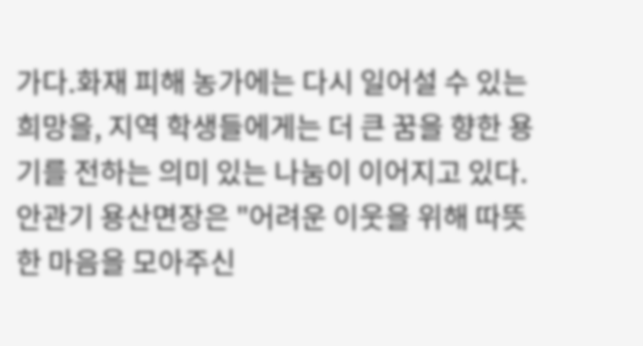가다.화재 피해 농가에는 다시 일어설 수 있는 희망을, 지역 학생들에게는 더 큰 꿈을 향한 용기를 전하는 의미 있는 나눔이 이어지고 있다.안관기 용산면장은 "어려운 이웃을 위해 따뜻한 마음을 모아주신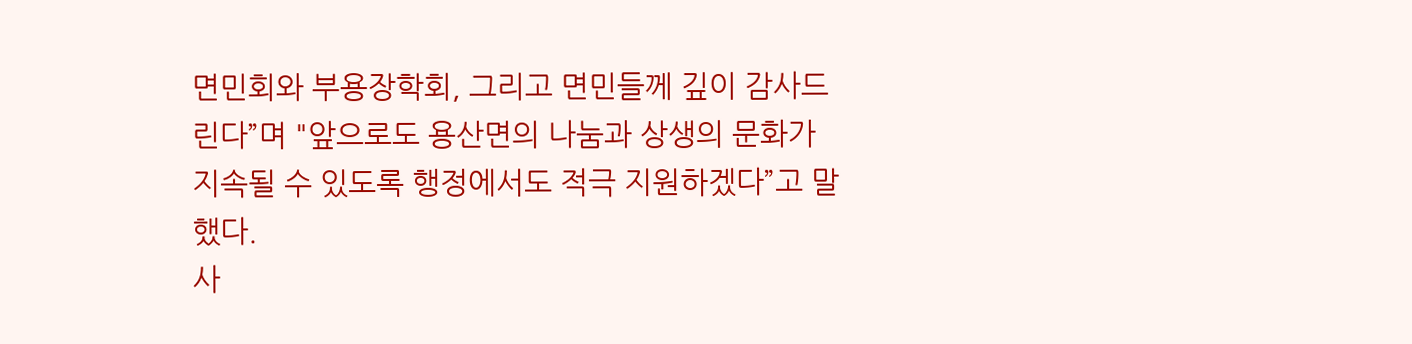면민회와 부용장학회, 그리고 면민들께 깊이 감사드린다”며 "앞으로도 용산면의 나눔과 상생의 문화가 지속될 수 있도록 행정에서도 적극 지원하겠다”고 말했다.
사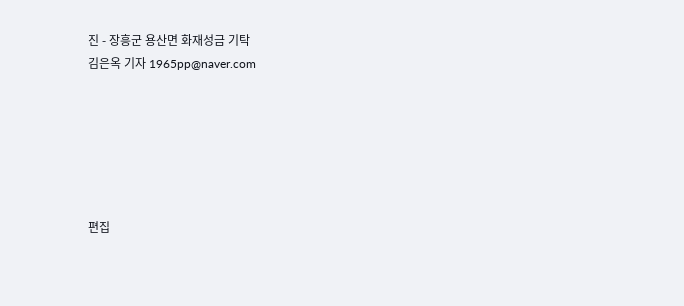진 - 장흥군 용산면 화재성금 기탁
김은옥 기자 1965pp@naver.com






편집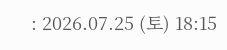: 2026.07.25 (토) 18:15